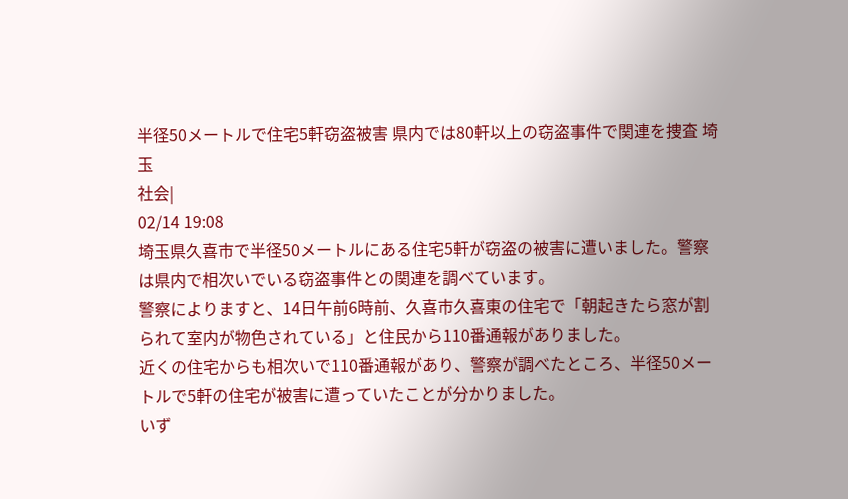半径50メートルで住宅5軒窃盗被害 県内では80軒以上の窃盗事件で関連を捜査 埼玉
社会|
02/14 19:08
埼玉県久喜市で半径50メートルにある住宅5軒が窃盗の被害に遭いました。警察は県内で相次いでいる窃盗事件との関連を調べています。
警察によりますと、14日午前6時前、久喜市久喜東の住宅で「朝起きたら窓が割られて室内が物色されている」と住民から110番通報がありました。
近くの住宅からも相次いで110番通報があり、警察が調べたところ、半径50メートルで5軒の住宅が被害に遭っていたことが分かりました。
いず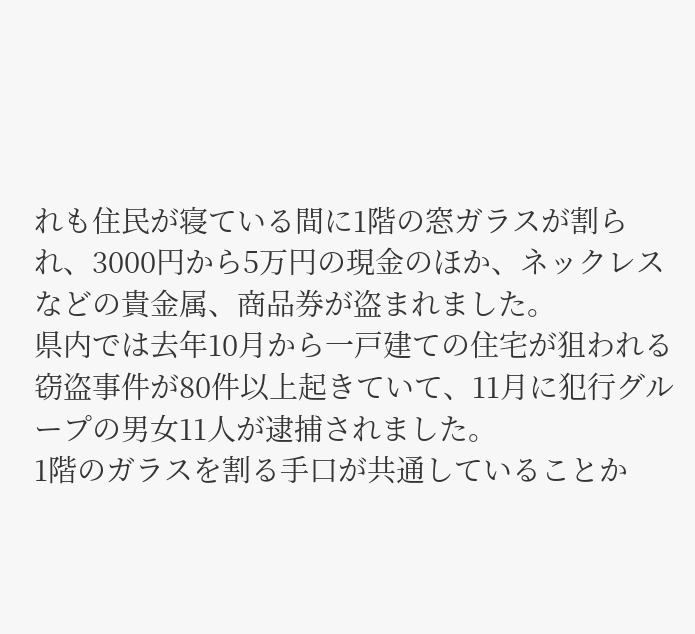れも住民が寝ている間に1階の窓ガラスが割られ、3000円から5万円の現金のほか、ネックレスなどの貴金属、商品券が盗まれました。
県内では去年10月から一戸建ての住宅が狙われる窃盗事件が80件以上起きていて、11月に犯行グループの男女11人が逮捕されました。
1階のガラスを割る手口が共通していることか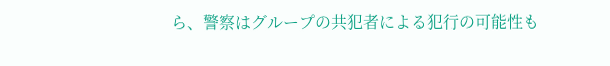ら、警察はグループの共犯者による犯行の可能性も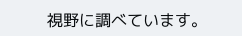視野に調べています。